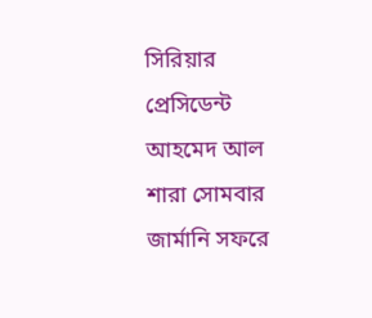সিরিয়ার প্রেসিডেন্ট আহমেদ আল শারা সোমবার জার্মানি সফরে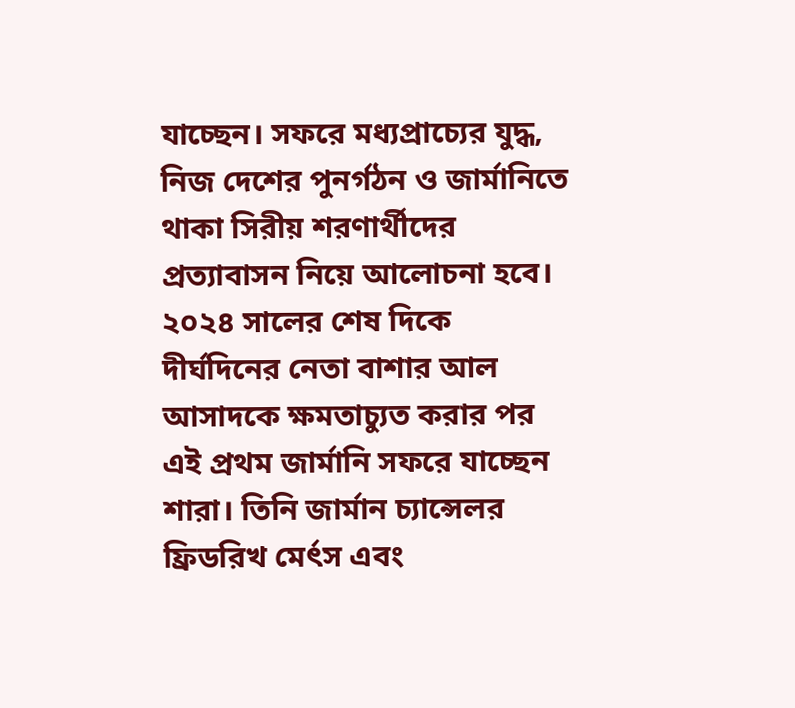যাচ্ছেন। সফরে মধ্যপ্রাচ্যের যুদ্ধ, নিজ দেশের পুনর্গঠন ও জার্মানিতে থাকা সিরীয় শরণার্থীদের প্রত্যাবাসন নিয়ে আলোচনা হবে। ২০২৪ সালের শেষ দিকে দীর্ঘদিনের নেতা বাশার আল আসাদকে ক্ষমতাচ্যুত করার পর এই প্রথম জার্মানি সফরে যাচ্ছেন শারা। তিনি জার্মান চ্যান্সেলর ফ্রিডরিখ মের্ৎস এবং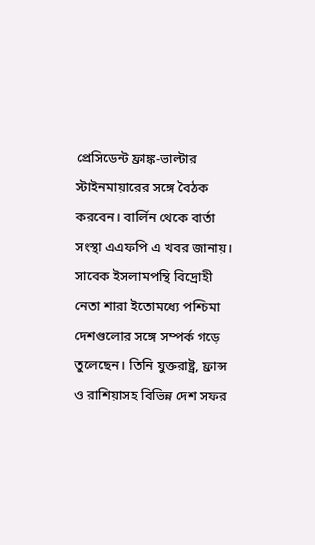প্রেসিডেন্ট ফ্রাঙ্ক-ভাল্টার স্টাইনমায়ারের সঙ্গে বৈঠক করবেন। বার্লিন থেকে বার্তা সংস্থা এএফপি এ খবর জানায়।
সাবেক ইসলামপন্থি বিদ্রোহী নেতা শারা ইতোমধ্যে পশ্চিমা দেশগুলোর সঙ্গে সম্পর্ক গড়ে তুলেছেন। তিনি যুক্তরাষ্ট্র, ফ্রান্স ও রাশিয়াসহ বিভিন্ন দেশ সফর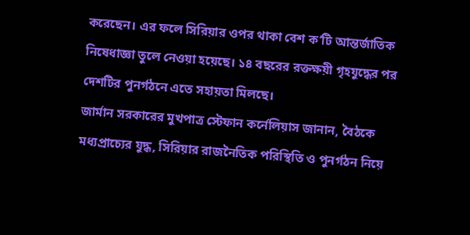করেছেন। এর ফলে সিরিয়ার ওপর থাকা বেশ ক’টি আন্তর্জাতিক নিষেধাজ্ঞা তুলে নেওয়া হয়েছে। ১৪ বছরের রক্তক্ষয়ী গৃহযুদ্ধের পর দেশটির পুনর্গঠনে এতে সহায়তা মিলছে।
জার্মান সরকারের মুখপাত্র স্টেফান কর্নেলিয়াস জানান, বৈঠকে মধ্যপ্রাচ্যের যুদ্ধ, সিরিয়ার রাজনৈতিক পরিস্থিতি ও পুনর্গঠন নিয়ে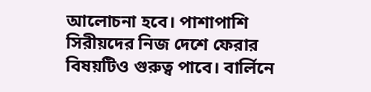আলোচনা হবে। পাশাপাশি সিরীয়দের নিজ দেশে ফেরার বিষয়টিও গুরুত্ব পাবে। বার্লিনে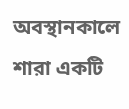অবস্থানকালে শারা একটি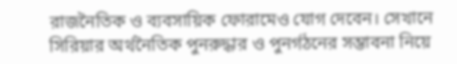রাজনৈতিক ও ব্যবসায়িক ফোরামেও যোগ দেবেন। সেখানে সিরিয়ার অর্থনৈতিক পুনরুদ্ধার ও পুনর্গঠনের সম্ভাবনা নিয়ে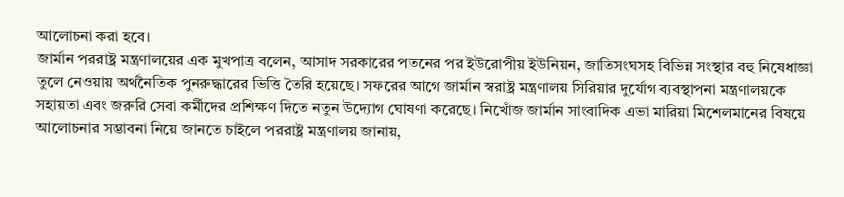আলোচনা করা হবে।
জার্মান পররাষ্ট্র মন্ত্রণালয়ের এক মুখপাত্র বলেন, আসাদ সরকারের পতনের পর ইউরোপীয় ইউনিয়ন, জাতিসংঘসহ বিভিন্ন সংস্থার বহু নিষেধাজ্ঞা তুলে নেওয়ায় অর্থনৈতিক পুনরুদ্ধারের ভিত্তি তৈরি হয়েছে। সফরের আগে জার্মান স্বরাষ্ট্র মন্ত্রণালয় সিরিয়ার দুর্যোগ ব্যবস্থাপনা মন্ত্রণালয়কে সহায়তা এবং জরুরি সেবা কর্মীদের প্রশিক্ষণ দিতে নতুন উদ্যোগ ঘোষণা করেছে। নিখোঁজ জার্মান সাংবাদিক এভা মারিয়া মিশেলমানের বিষয়ে আলোচনার সম্ভাবনা নিয়ে জানতে চাইলে পররাষ্ট্র মন্ত্রণালয় জানায়,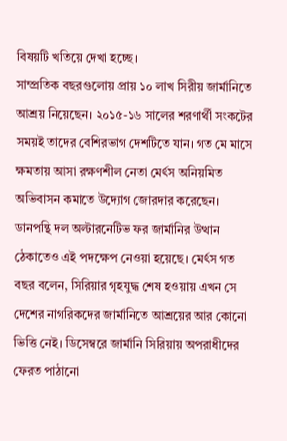বিষয়টি খতিয়ে দেখা হচ্ছে।
সাম্প্রতিক বছরগুলোয় প্রায় ১০ লাখ সিরীয় জার্মানিতে আশ্রয় নিয়েছেন। ২০১৫-১৬ সালের শরণার্থী সংকটের সময়ই তাদের বেশিরভাগ দেশটিতে যান। গত মে মাসে ক্ষমতায় আসা রক্ষণশীল নেতা মের্ৎস অনিয়মিত অভিবাসন কমাতে উদ্যোগ জোরদার করেছেন। ডানপন্থি দল অল্টারনেটিভ ফর জার্মানির উত্থান ঠেকাতেও এই পদক্ষেপ নেওয়া হয়েছে। মের্ৎস গত বছর বলেন, সিরিয়ার গৃহযুদ্ধ শেষ হওয়ায় এখন সে দেশের নাগরিকদের জার্মানিতে আশ্রয়ের আর কোনো ভিত্তি নেই। ডিসেম্বরে জার্মানি সিরিয়ায় অপরাধীদের ফেরত পাঠানো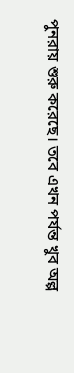পুনরায় শুরু করেছে। তবে এখন পর্যন্ত খুব অল্প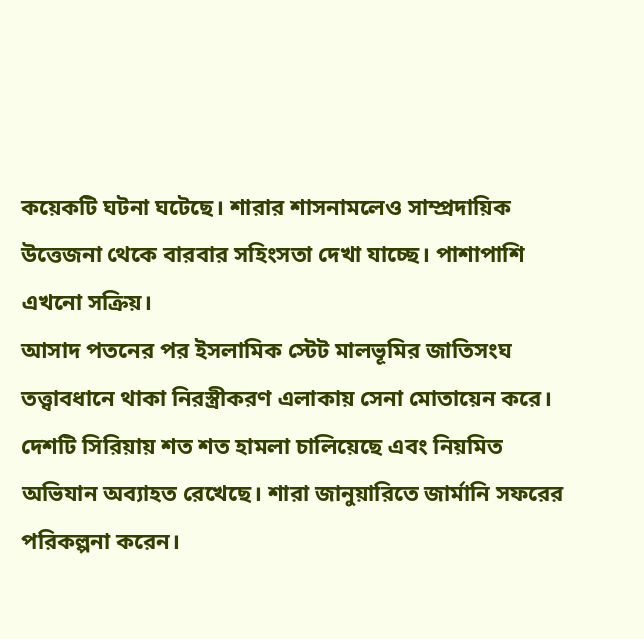কয়েকটি ঘটনা ঘটেছে। শারার শাসনামলেও সাম্প্রদায়িক উত্তেজনা থেকে বারবার সহিংসতা দেখা যাচ্ছে। পাশাপাশি এখনো সক্রিয়।
আসাদ পতনের পর ইসলামিক স্টেট মালভূমির জাতিসংঘ তত্ত্বাবধানে থাকা নিরস্ত্রীকরণ এলাকায় সেনা মোতায়েন করে। দেশটি সিরিয়ায় শত শত হামলা চালিয়েছে এবং নিয়মিত অভিযান অব্যাহত রেখেছে। শারা জানুয়ারিতে জার্মানি সফরের পরিকল্পনা করেন।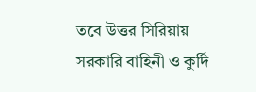তবে উত্তর সিরিয়ায় সরকারি বাহিনী ও কুর্দি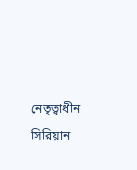নেতৃত্বাধীন সিরিয়ান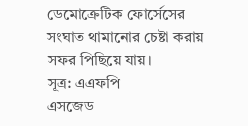ডেমোক্রেটিক ফোর্সেসের সংঘাত থামানোর চেষ্টা করায় সফর পিছিয়ে যায়।
সূত্র: এএফপি
এসজেড